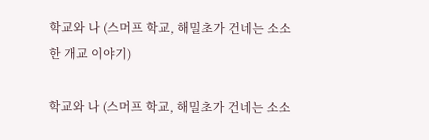학교와 나 (스머프 학교, 해밀초가 건네는 소소한 개교 이야기)

학교와 나 (스머프 학교, 해밀초가 건네는 소소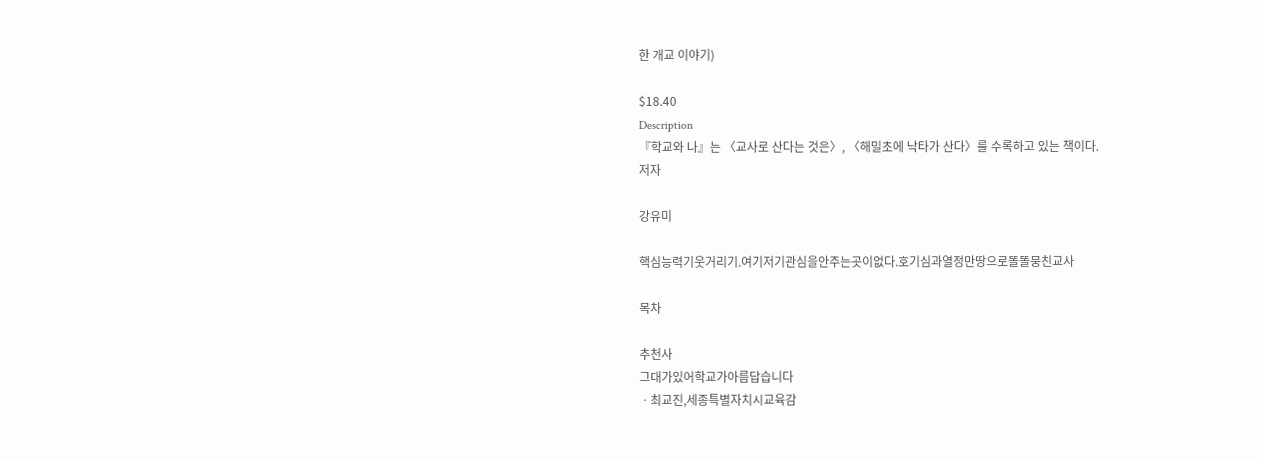한 개교 이야기)

$18.40
Description
『학교와 나』는 〈교사로 산다는 것은〉, 〈해밀초에 낙타가 산다〉를 수록하고 있는 책이다.
저자

강유미

핵심능력기웃거리기.여기저기관심을안주는곳이없다.호기심과열정만땅으로똘똘뭉친교사

목차

추천사
그대가있어학교가아름답습니다
ㆍ최교진,세종특별자치시교육감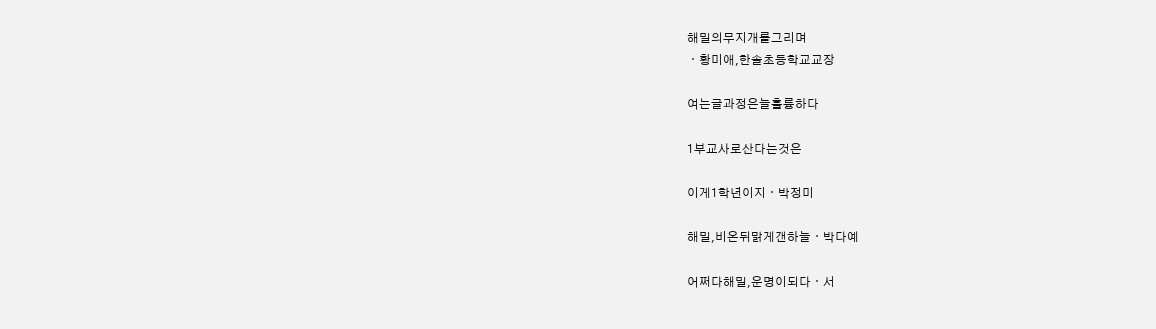해밀의무지개를그리며
ㆍ황미애,한솔초등학교교장

여는글과정은늘훌륭하다

1부교사로산다는것은

이게1학년이지ㆍ박정미

해밀,비온뒤맑게갠하늘ㆍ박다예

어쩌다해밀,운명이되다ㆍ서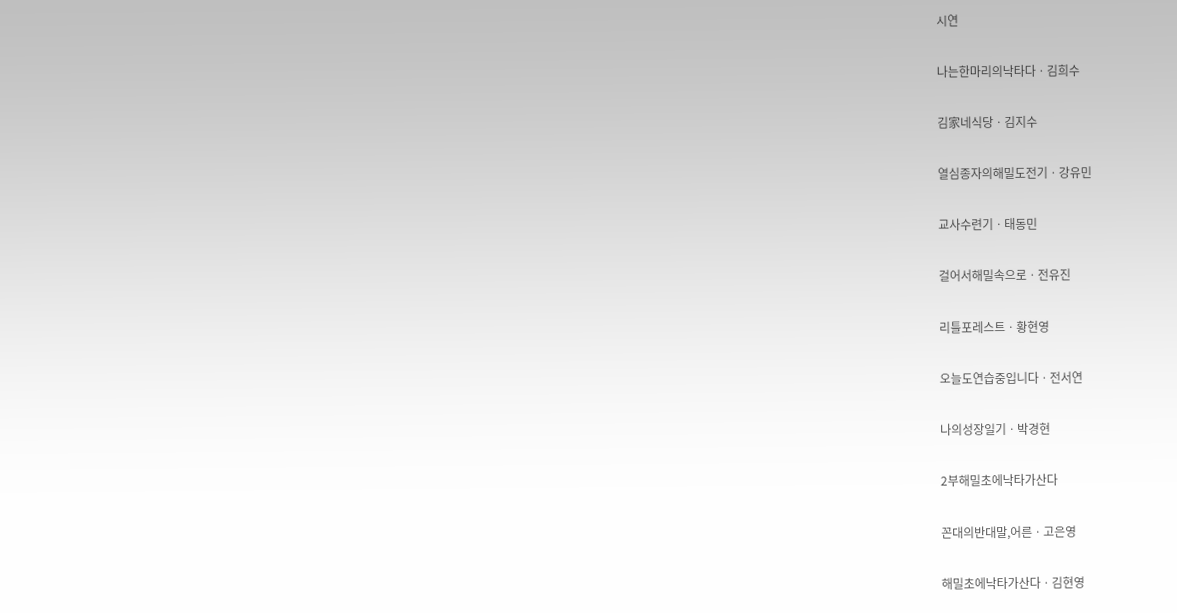시연

나는한마리의낙타다ㆍ김희수

김家네식당ㆍ김지수

열심종자의해밀도전기ㆍ강유민

교사수련기ㆍ태동민

걸어서해밀속으로ㆍ전유진

리틀포레스트ㆍ황현영

오늘도연습중입니다ㆍ전서연

나의성장일기ㆍ박경현

2부해밀초에낙타가산다

꼰대의반대말,어른ㆍ고은영

해밀초에낙타가산다ㆍ김현영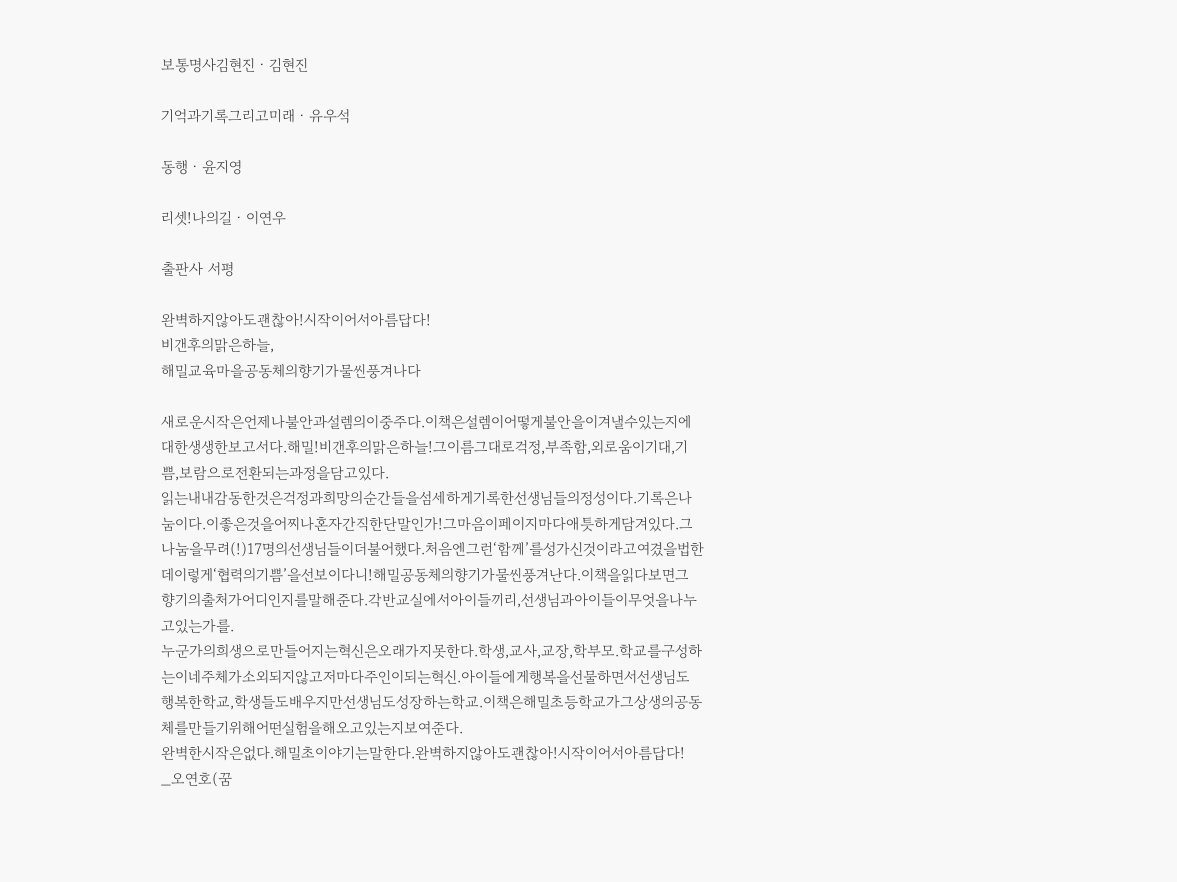보통명사김현진ㆍ김현진

기억과기록그리고미래ㆍ유우석

동행ㆍ윤지영

리셋!나의길ㆍ이연우

출판사 서평

완벽하지않아도괜찮아!시작이어서아름답다!
비갠후의맑은하늘,
해밀교육마을공동체의향기가물씬풍겨나다

새로운시작은언제나불안과설렘의이중주다.이책은설렘이어떻게불안을이겨낼수있는지에
대한생생한보고서다.해밀!비갠후의맑은하늘!그이름그대로걱정,부족함,외로움이기대,기
쁨,보람으로전환되는과정을담고있다.
읽는내내감동한것은걱정과희망의순간들을섬세하게기록한선생님들의정성이다.기록은나
눔이다.이좋은것을어찌나혼자간직한단말인가!그마음이페이지마다애틋하게담겨있다.그
나눔을무려(!)17명의선생님들이더불어했다.처음엔그런‘함께’를성가신것이라고여겼을법한
데이렇게‘협력의기쁨’을선보이다니!해밀공동체의향기가물씬풍겨난다.이책을읽다보면그
향기의출처가어디인지를말해준다.각반교실에서아이들끼리,선생님과아이들이무엇을나누
고있는가를.
누군가의희생으로만들어지는혁신은오래가지못한다.학생,교사,교장,학부모.학교를구성하
는이네주체가소외되지않고저마다주인이되는혁신.아이들에게행복을선물하면서선생님도
행복한학교,학생들도배우지만선생님도성장하는학교.이책은해밀초등학교가그상생의공동
체를만들기위해어떤실험을해오고있는지보여준다.
완벽한시작은없다.해밀초이야기는말한다.완벽하지않아도괜찮아!시작이어서아름답다!
_오연호(꿈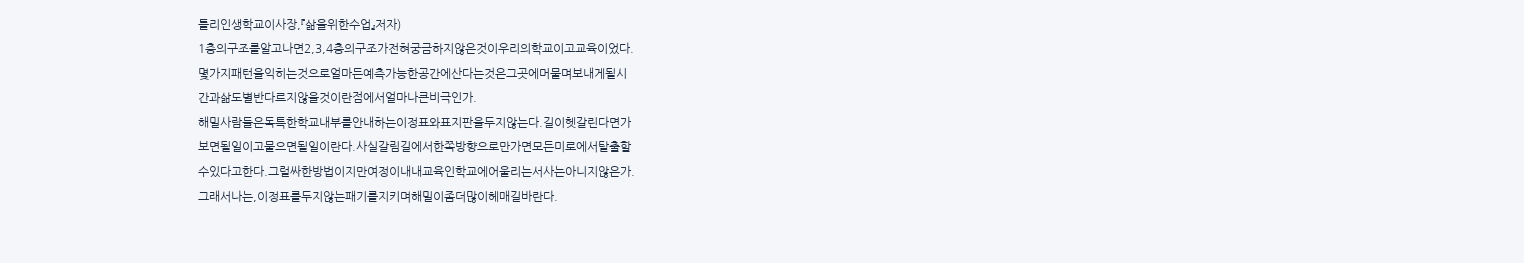틀리인생학교이사장,『삶을위한수업』저자)
1층의구조를알고나면2,3,4층의구조가전혀궁금하지않은것이우리의학교이고교육이었다.
몇가지패턴을익히는것으로얼마든예측가능한공간에산다는것은그곳에머물며보내게될시
간과삶도별반다르지않을것이란점에서얼마나큰비극인가.
해밀사람들은독특한학교내부를안내하는이정표와표지판을두지않는다.길이헷갈린다면가
보면될일이고물으면될일이란다.사실갈림길에서한쪽방향으로만가면모든미로에서탈출할
수있다고한다.그럴싸한방법이지만여정이내내교육인학교에어울리는서사는아니지않은가.
그래서나는,이정표를두지않는패기를지키며해밀이좀더많이헤매길바란다.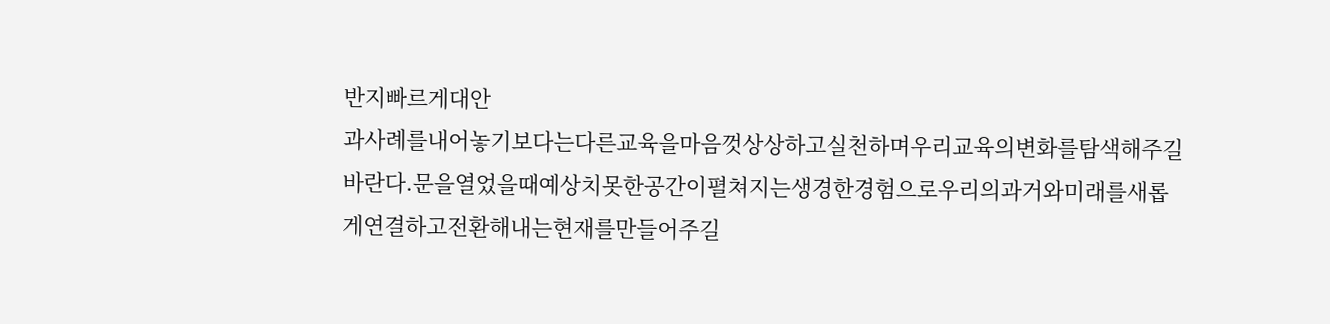반지빠르게대안
과사례를내어놓기보다는다른교육을마음껏상상하고실천하며우리교육의변화를탐색해주길
바란다.문을열었을때예상치못한공간이펼쳐지는생경한경험으로우리의과거와미래를새롭
게연결하고전환해내는현재를만들어주길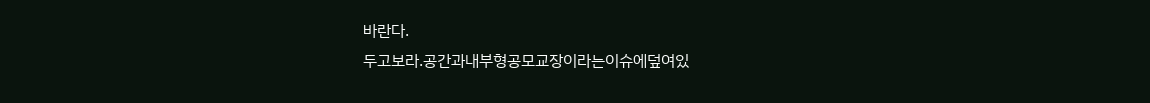바란다.
두고보라.공간과내부형공모교장이라는이슈에덮여있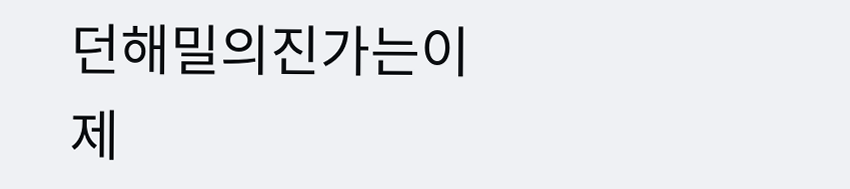던해밀의진가는이제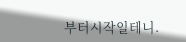부터시작일테니.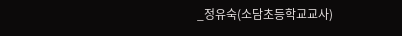_정유숙(소담초등학교교사)